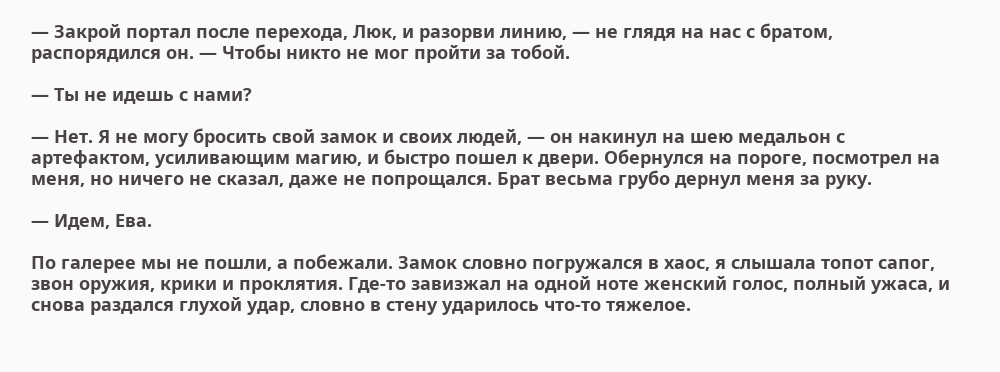— Закрой портал после перехода, Люк, и разорви линию, — не глядя на нас с братом, распорядился он. — Чтобы никто не мог пройти за тобой.

— Ты не идешь с нами?

— Нет. Я не могу бросить свой замок и своих людей, — он накинул на шею медальон с артефактом, усиливающим магию, и быстро пошел к двери. Обернулся на пороге, посмотрел на меня, но ничего не сказал, даже не попрощался. Брат весьма грубо дернул меня за руку.

— Идем, Ева.

По галерее мы не пошли, а побежали. Замок словно погружался в хаос, я слышала топот сапог, звон оружия, крики и проклятия. Где-то завизжал на одной ноте женский голос, полный ужаса, и снова раздался глухой удар, словно в стену ударилось что-то тяжелое.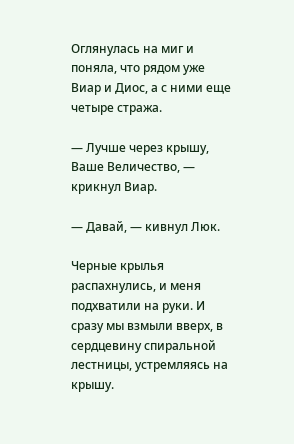Оглянулась на миг и поняла, что рядом уже Виар и Диос, а с ними еще четыре стража.

— Лучше через крышу, Ваше Величество, — крикнул Виар.

— Давай, — кивнул Люк.

Черные крылья распахнулись, и меня подхватили на руки. И сразу мы взмыли вверх, в сердцевину спиральной лестницы, устремляясь на крышу.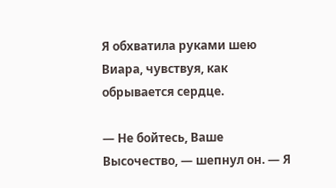Я обхватила руками шею Виара, чувствуя, как обрывается сердце.

— Не бойтесь, Ваше Высочество, — шепнул он. — Я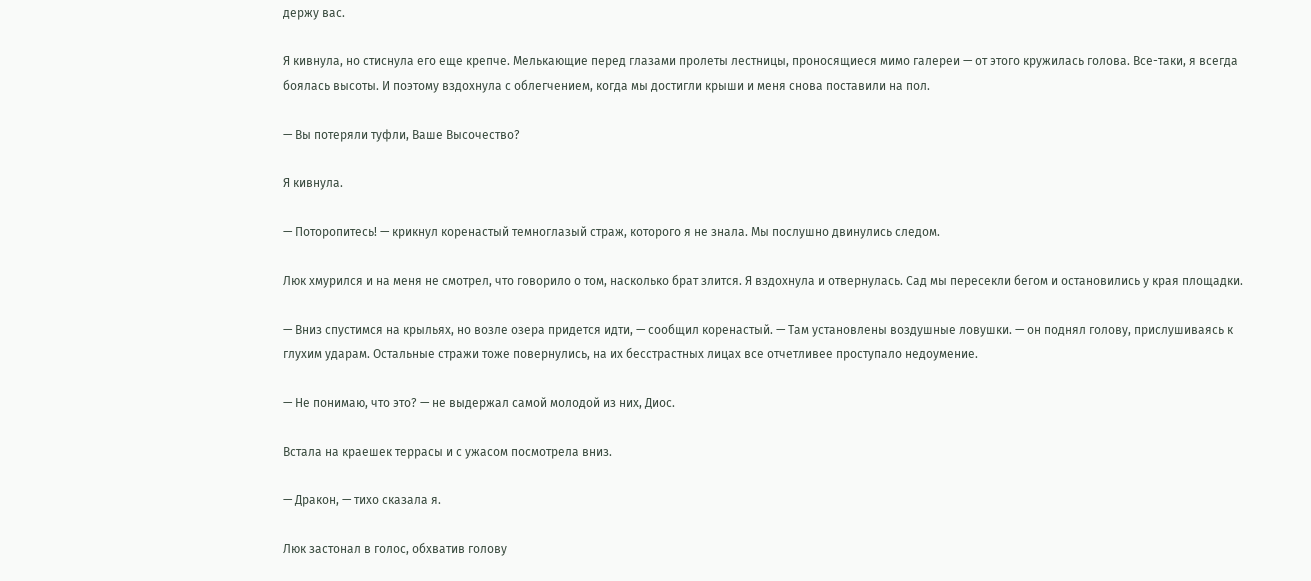держу вас.

Я кивнула, но стиснула его еще крепче. Мелькающие перед глазами пролеты лестницы, проносящиеся мимо галереи — от этого кружилась голова. Все-таки, я всегда боялась высоты. И поэтому вздохнула с облегчением, когда мы достигли крыши и меня снова поставили на пол.

— Вы потеряли туфли, Ваше Высочество?

Я кивнула.

— Поторопитесь! — крикнул коренастый темноглазый страж, которого я не знала. Мы послушно двинулись следом.

Люк хмурился и на меня не смотрел, что говорило о том, насколько брат злится. Я вздохнула и отвернулась. Сад мы пересекли бегом и остановились у края площадки.

— Вниз спустимся на крыльях, но возле озера придется идти, — сообщил коренастый. — Там установлены воздушные ловушки. — он поднял голову, прислушиваясь к глухим ударам. Остальные стражи тоже повернулись, на их бесстрастных лицах все отчетливее проступало недоумение.

— Не понимаю, что это? — не выдержал самой молодой из них, Диос.

Встала на краешек террасы и с ужасом посмотрела вниз.

— Дракон, — тихо сказала я.

Люк застонал в голос, обхватив голову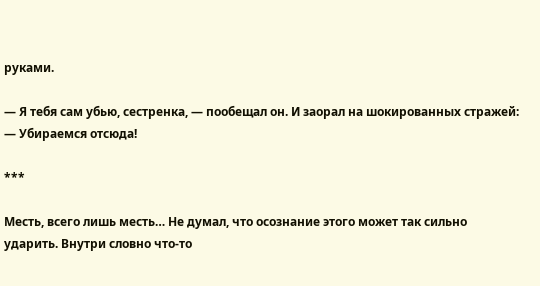руками.

— Я тебя сам убью, сестренка, — пообещал он. И заорал на шокированных стражей: — Убираемся отсюда!

***

Месть, всего лишь месть… Не думал, что осознание этого может так сильно ударить. Внутри словно что-то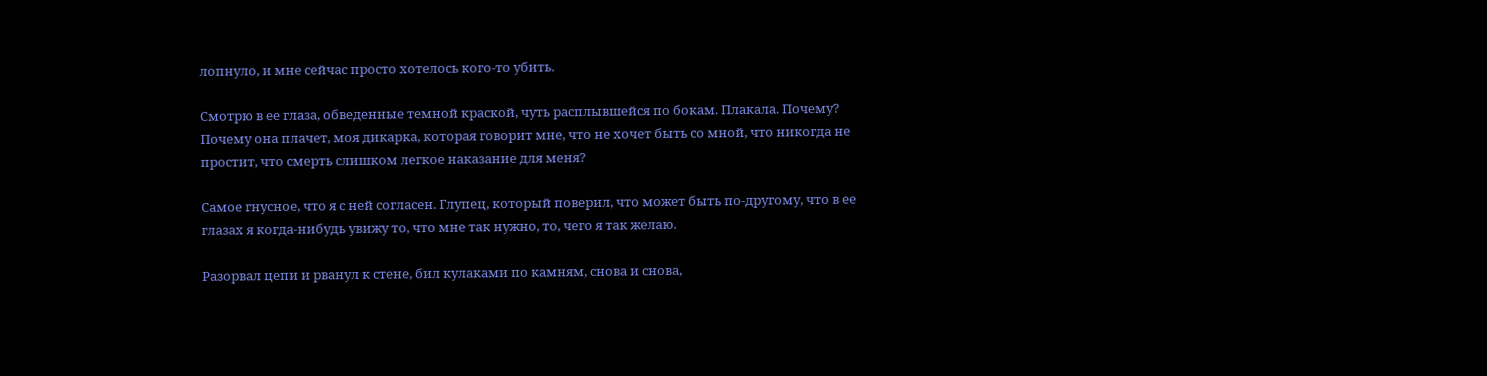лопнуло, и мне сейчас просто хотелось кого-то убить.

Смотрю в ее глаза, обведенные темной краской, чуть расплывшейся по бокам. Плакала. Почему? Почему она плачет, моя дикарка, которая говорит мне, что не хочет быть со мной, что никогда не простит, что смерть слишком легкое наказание для меня?

Самое гнусное, что я с ней согласен. Глупец, который поверил, что может быть по-другому, что в ее глазах я когда-нибудь увижу то, что мне так нужно, то, чего я так желаю.

Разорвал цепи и рванул к стене, бил кулаками по камням, снова и снова,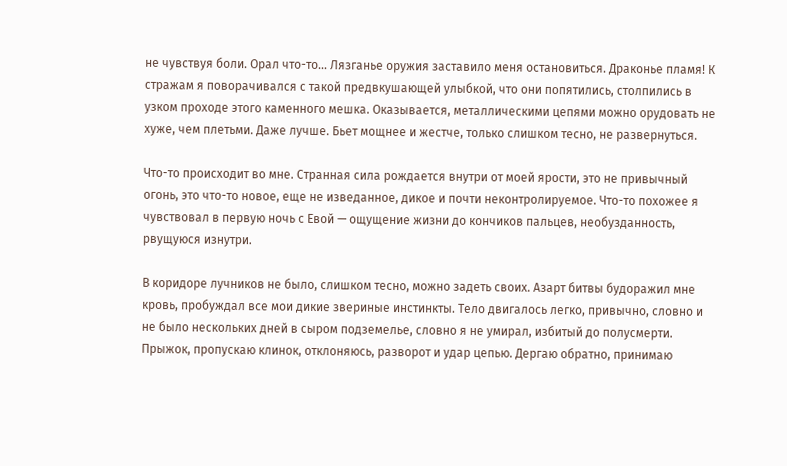не чувствуя боли. Орал что-то… Лязганье оружия заставило меня остановиться. Драконье пламя! К стражам я поворачивался с такой предвкушающей улыбкой, что они попятились, столпились в узком проходе этого каменного мешка. Оказывается, металлическими цепями можно орудовать не хуже, чем плетьми. Даже лучше. Бьет мощнее и жестче, только слишком тесно, не развернуться.

Что-то происходит во мне. Странная сила рождается внутри от моей ярости, это не привычный огонь, это что-то новое, еще не изведанное, дикое и почти неконтролируемое. Что-то похожее я чувствовал в первую ночь с Евой — ощущение жизни до кончиков пальцев, необузданность, рвущуюся изнутри.

В коридоре лучников не было, слишком тесно, можно задеть своих. Азарт битвы будоражил мне кровь, пробуждал все мои дикие звериные инстинкты. Тело двигалось легко, привычно, словно и не было нескольких дней в сыром подземелье, словно я не умирал, избитый до полусмерти. Прыжок, пропускаю клинок, отклоняюсь, разворот и удар цепью. Дергаю обратно, принимаю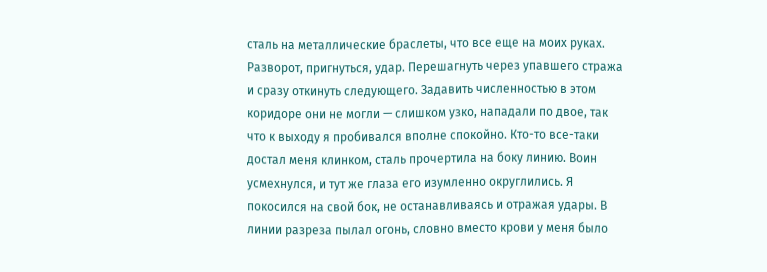сталь на металлические браслеты, что все еще на моих руках. Разворот, пригнуться, удар. Перешагнуть через упавшего стража и сразу откинуть следующего. Задавить численностью в этом коридоре они не могли — слишком узко, нападали по двое, так что к выходу я пробивался вполне спокойно. Кто-то все-таки достал меня клинком, сталь прочертила на боку линию. Воин усмехнулся, и тут же глаза его изумленно округлились. Я покосился на свой бок, не останавливаясь и отражая удары. В линии разреза пылал огонь, словно вместо крови у меня было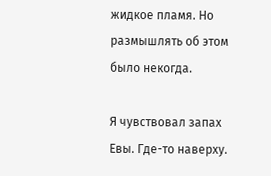жидкое пламя. Но размышлять об этом было некогда.

Я чувствовал запах Евы. Где-то наверху.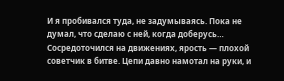И я пробивался туда, не задумываясь. Пока не думал, что сделаю с ней, когда доберусь… Сосредоточился на движениях, ярость — плохой советчик в битве. Цепи давно намотал на руки, и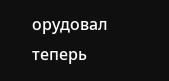орудовал теперь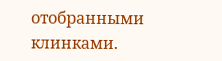отобранными клинками.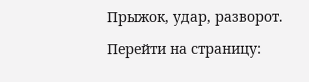Прыжок, удар, разворот.

Перейти на страницу: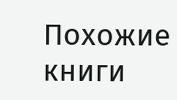Похожие книги